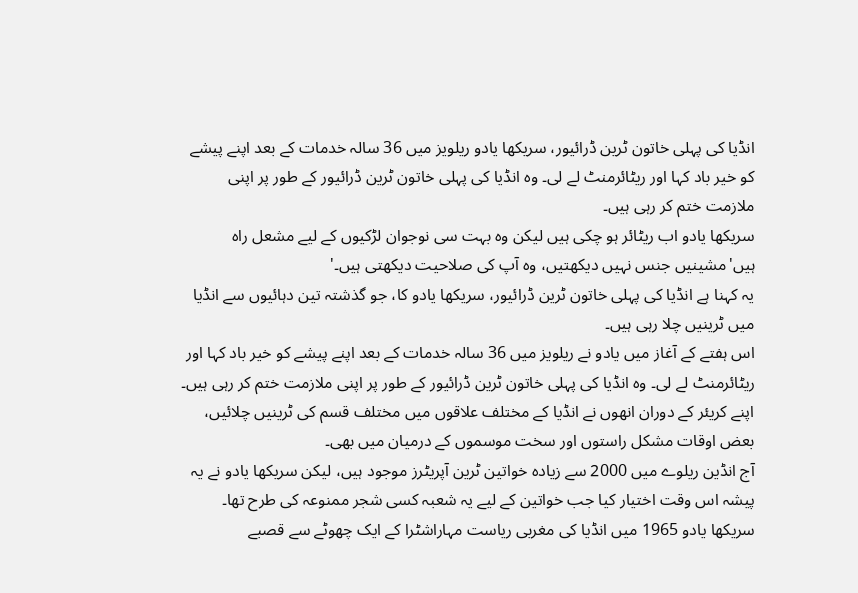انڈیا کی پہلی خاتون ٹرین ڈرائیور، سریکھا یادو ریلویز میں 36 سالہ خدمات کے بعد اپنے پیشے کو خیر باد کہا اور ریٹائرمنٹ لے لی۔ وہ انڈیا کی پہلی خاتون ٹرین ڈرائیور کے طور پر اپنی ملازمت ختم کر رہی ہیں۔
سریکھا یادو اب ریٹائر ہو چکی ہیں لیکن وہ بہت سی نوجوان لڑکیوں کے لیے مشعل راہ ہیں'مشینیں جنس نہیں دیکھتیں، وہ آپ کی صلاحیت دیکھتی ہیں۔'
یہ کہنا ہے انڈیا کی پہلی خاتون ٹرین ڈرائیور، سریکھا یادو کا، جو گذشتہ تین دہائیوں سے انڈیا میں ٹرینیں چلا رہی ہیں۔
اس ہفتے کے آغاز میں یادو نے ریلویز میں 36 سالہ خدمات کے بعد اپنے پیشے کو خیر باد کہا اور ریٹائرمنٹ لے لی۔ وہ انڈیا کی پہلی خاتون ٹرین ڈرائیور کے طور پر اپنی ملازمت ختم کر رہی ہیں۔
اپنے کریئر کے دوران انھوں نے انڈیا کے مختلف علاقوں میں مختلف قسم کی ٹرینیں چلائیں، بعض اوقات مشکل راستوں اور سخت موسموں کے درمیان میں بھی۔
آج انڈین ریلوے میں 2000 سے زیادہ خواتین ٹرین آپریٹرز موجود ہیں، لیکن سریکھا یادو نے یہ پیشہ اس وقت اختیار کیا جب خواتین کے لیے یہ شعبہ کسی شجر ممنوعہ کی طرح تھا۔
سریکھا یادو 1965 میں انڈیا کی مغربی ریاست مہاراشٹرا کے ایک چھوٹے سے قصبے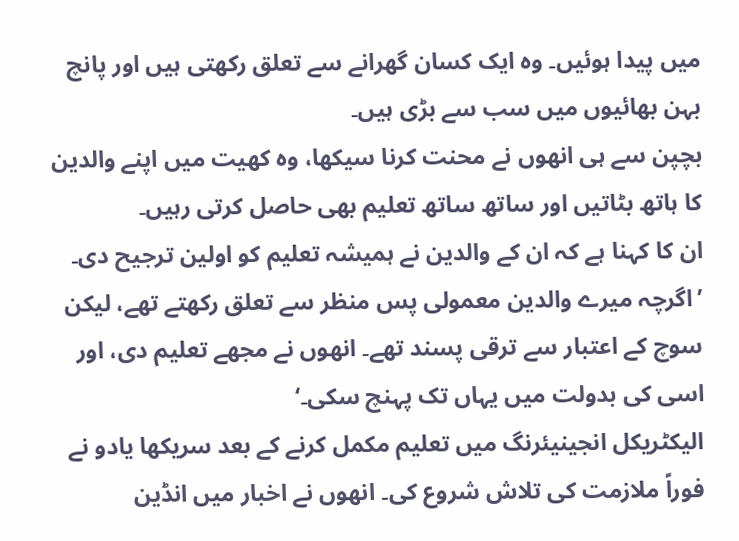میں پیدا ہوئیں۔ وہ ایک کسان گھرانے سے تعلق رکھتی ہیں اور پانچ بہن بھائیوں میں سب سے بڑی ہیں۔
بچپن سے ہی انھوں نے محنت کرنا سیکھا، وہ کھیت میں اپنے والدین کا ہاتھ بٹاتیں اور ساتھ ساتھ تعلیم بھی حاصل کرتی رہیں۔
ان کا کہنا ہے کہ ان کے والدین نے ہمیشہ تعلیم کو اولین ترجیح دی۔
’اگرچہ میرے والدین معمولی پس منظر سے تعلق رکھتے تھے، لیکن سوچ کے اعتبار سے ترقی پسند تھے۔ انھوں نے مجھے تعلیم دی، اور اسی کی بدولت میں یہاں تک پہنچ سکی۔‘
الیکٹریکل انجینیئرنگ میں تعلیم مکمل کرنے کے بعد سریکھا یادو نے فوراً ملازمت کی تلاش شروع کی۔ انھوں نے اخبار میں انڈین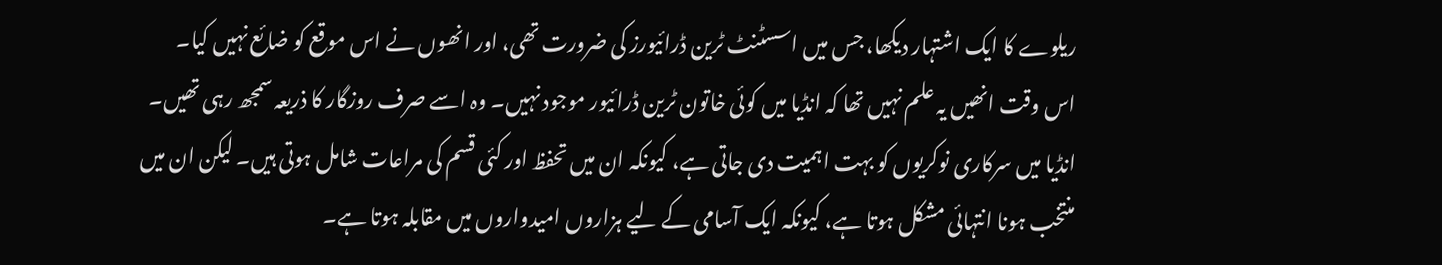ریلوے کا ایک اشتہار دیکھا، جس میں اسسٹنٹ ٹرین ڈرائیورز کی ضرورت تھی، اور انھوں نے اس موقع کو ضائع نہیں کیا۔
اس وقت انھیں یہ علم نہیں تھا کہ انڈیا میں کوئی خاتون ٹرین ڈرائیور موجود نہیں۔ وہ اسے صرف روزگار کا ذریعہ سمجھ رہی تھیں۔
انڈیا میں سرکاری نوکریوں کو بہت اہمیت دی جاتی ہے، کیونکہ ان میں تحفظ اور کئی قسم کی مراعات شامل ہوتی ہیں۔ لیکن ان میں منتخب ہونا انتہائی مشکل ہوتا ہے، کیونکہ ایک آسامى کے لیے ہزاروں امیدواروں میں مقابلہ ہوتا ہے۔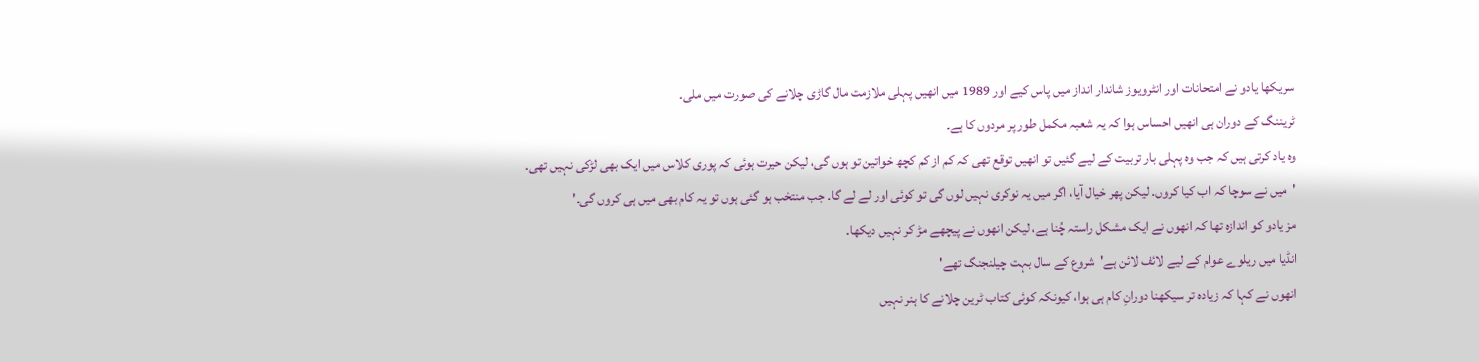سریکھا یادو نے امتحانات اور انٹرویوز شاندار انداز میں پاس کیے اور 1989 میں انھیں پہلی ملازمت مال گاڑی چلانے کی صورت میں ملی۔
ٹریننگ کے دوران ہی انھیں احساس ہوا کہ یہ شعبہ مکمل طور پر مردوں کا ہے۔
وہ یاد کرتی ہیں کہ جب وہ پہلی بار تربیت کے لیے گئیں تو انھیں توقع تھی کہ کم از کم کچھ خواتین تو ہوں گی، لیکن حیرت ہوئی کہ پوری کلاس میں ایک بھی لڑکی نہیں تھی۔
'میں نے سوچا کہ اب کیا کروں۔ لیکن پھر خیال آیا، اگر میں یہ نوکری نہیں لوں گی تو کوئی اور لے لے گا۔ جب منتخب ہو گئی ہوں تو یہ کام بھی میں ہی کروں گی۔'
مز یادو کو اندازہ تھا کہ انھوں نے ایک مشکل راستہ چُنا ہے، لیکن انھوں نے پیچھے مڑ کر نہیں دیکھا۔
انڈیا میں ریلوے عوام کے لیے لائف لائن ہے'شروع کے سال بہت چیلنجنگ تھے'
انھوں نے کہا کہ زیادہ تر سیکھنا دورانِ کام ہی ہوا، کیونکہ کوئی کتاب ٹرین چلانے کا ہنر نہیں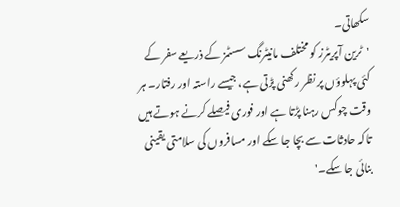سکھاتی۔
'ٹرین آپریٹرز کو مختلف مانیٹرنگ سسٹمز کے ذریعے سفر کے کئی پہلوؤں پر نظر رکھنی پڑتی ہے، جیسے راستہ اور رفتار۔ ہر وقت چوکس رہنا پڑتا ہے اور فوری فیصلے کرنے ہوتے ہیں تاکہ حادثات سے بچا جا سکے اور مسافروں کی سلامتی یقینی بنائی جا سکے۔'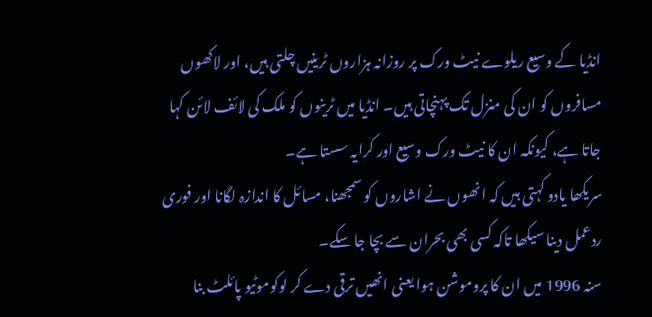انڈیا کے وسیع ریلوے نیٹ ورک پر روزانہ ہزاروں ٹرینیں چلتی ہیں، اور لاکھوں مسافروں کو ان کی منزل تک پہنچاتی ہیں۔ انڈیا میں ٹرینوں کو ملک کی لائف لائن کہا جاتا ہے، کیونکہ ان کا نیٹ ورک وسیع اور کرایہ سستا ہے۔
سریکھا یادو کہتی ہیں کہ انھوں نے اشاروں کو سمجھنا، مسائل کا اندازہ لگانا اور فوری ردعمل دینا سیکھا تاکہ کسی بھی بحران سے بچا جا سکے۔
سنہ 1996 میں ان کا پروموشن ہوا یعنی انھیں ترقی دے کر لوکوموٹیو پائلٹ بنا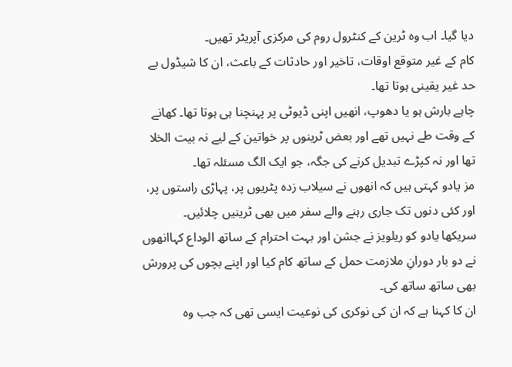دیا گیا۔ اب وہ ٹرین کے کنٹرول روم کی مرکزی آپریٹر تھیں۔
کام کے غیر متوقع اوقات، تاخیر اور حادثات کے باعث، ان کا شیڈول بے حد غیر یقینی ہوتا تھا۔
چاہے بارش ہو یا دھوپ، انھیں اپنی ڈیوٹی پر پہنچنا ہی ہوتا تھا۔ کھانے کے وقت طے نہیں تھے اور بعض ٹرینوں پر خواتین کے لیے نہ بیت الخلا تھا اور نہ کپڑے تبدیل کرنے کی جگہ، جو ایک الگ مسئلہ تھا۔
مز یادو کہتی ہیں کہ انھوں نے سیلاب زدہ پٹریوں پر، پہاڑی راستوں پر، اور کئی دنوں تک جاری رہنے والے سفر میں بھی ٹرینیں چلائیں۔
سریکھا یادو کو ریلویز نے جشن اور بہت احترام کے ساتھ الوداع کہاانھوں نے دو بار دورانِ ملازمت حمل کے ساتھ کام کیا اور اپنے بچوں کی پرورش بھی ساتھ ساتھ کی۔
ان کا کہنا ہے کہ ان کی نوکری کی نوعیت ایسی تھی کہ جب وہ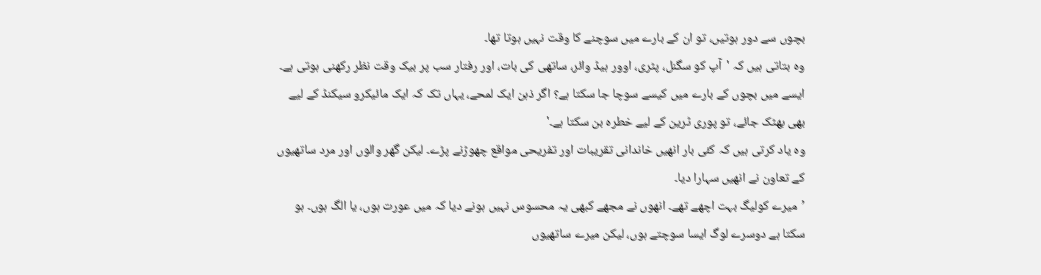بچوں سے دور ہوتیں، تو ان کے بارے میں سوچنے کا وقت نہیں ہوتا تھا۔
وہ بتاتی ہیں کہ 'آپ کو سگنل، پٹری، اوور ہیڈ وائر، ساتھی کی بات، اور رفتار سب پر بیک وقت نظر رکھنی ہوتی ہے۔ ایسے میں بچوں کے بارے میں کیسے سوچا جا سکتا ہے؟ اگر ذہن ایک لمحے، یہاں تک کہ ایک مائیکرو سیکنڈ کے لیے بھی بھٹک جائے، تو پوری ٹرین کے لیے خطرہ بن سکتا ہے۔'
وہ یاد کرتی ہیں کہ کئی بار انھیں خاندانی تقریبات اور تفریحی مواقع چھوڑنے پڑے۔ لیکن گھر والوں اور مرد ساتھیوں کے تعاون نے انھیں سہارا دیا۔
’میرے کوليگ بہت اچھے تھے۔ انھوں نے مجھے کبھی یہ محسوس نہیں ہونے دیا کہ میں عورت ہوں، یا الگ ہوں۔ ہو سکتا ہے دوسرے لوگ ایسا سوچتے ہوں، لیکن میرے ساتھیوں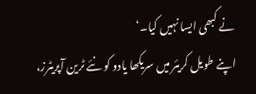نے کبھی ایسا نہیں کیا۔‘
اپنے طویل کریئر میں سریکھا یادو کو نئے ٹرین آپریٹرز،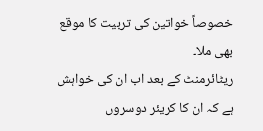خصوصاً خواتین کی تربیت کا موقع بھی ملا۔
ریٹائرمنٹ کے بعد اب ان کی خواہش ہے کہ ان کا کریئر دوسروں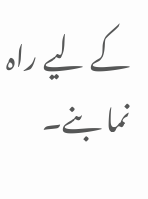کے لیے راہ نما بنے۔